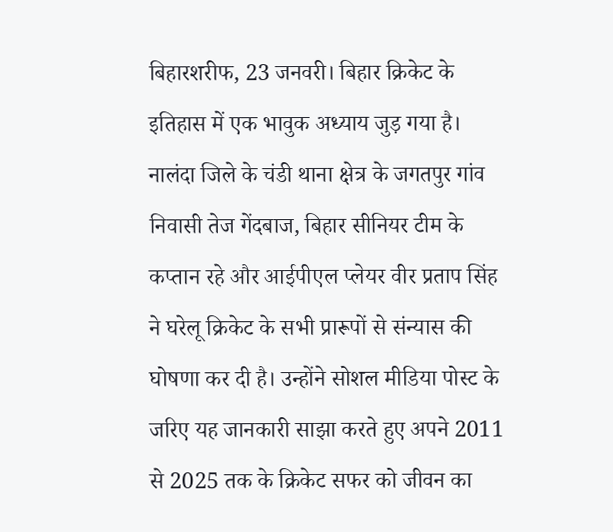बिहारशरीफ, 23 जनवरी। बिहार क्रिकेट के इतिहास में एक भावुक अध्याय जुड़ गया है। नालंदा जिले के चंडी थाना क्षेत्र के जगतपुर गांव निवासी तेज गेंदबाज, बिहार सीनियर टीम के कप्तान रहे और आईपीएल प्लेयर वीर प्रताप सिंह ने घरेलू क्रिकेट के सभी प्रारूपों से संन्यास की घोषणा कर दी है। उन्होंने सोशल मीडिया पोस्ट के जरिए यह जानकारी साझा करते हुए अपने 2011 से 2025 तक के क्रिकेट सफर को जीवन का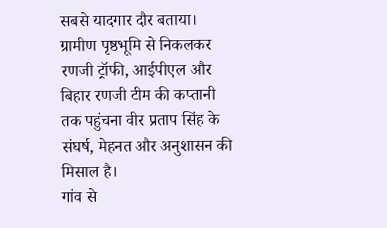सबसे यादगार दौर बताया। ग्रामीण पृष्ठभूमि से निकलकर रणजी ट्रॉफी, आईपीएल और बिहार रणजी टीम की कप्तानी तक पहुंचना वीर प्रताप सिंह के संघर्ष, मेहनत और अनुशासन की मिसाल है।
गांव से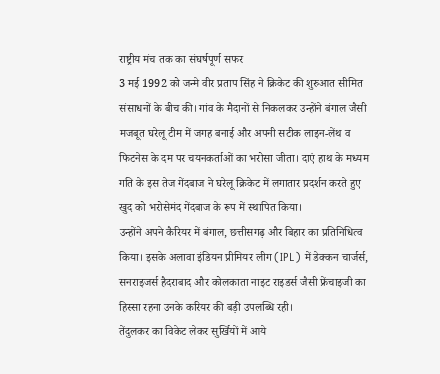राष्ट्रीय मंच तक का संघर्षपूर्ण सफर
3 मई 1992 को जन्मे वीर प्रताप सिंह ने क्रिकेट की शुरुआत सीमित संसाधनों के बीच की। गांव के मैदानों से निकलकर उन्होंने बंगाल जैसी मजबूत घरेलू टीम में जगह बनाई और अपनी सटीक लाइन-लेंथ व फिटनेस के दम पर चयनकर्ताओं का भरोसा जीता। दाएं हाथ के मध्यम गति के इस तेज गेंदबाज ने घरेलू क्रिकेट में लगातार प्रदर्शन करते हुए खुद को भरोसेमंद गेंदबाज के रूप में स्थापित किया।
उन्होंने अपने कैरियर में बंगाल, छत्तीसगढ़ और बिहार का प्रतिनिधित्व किया। इसके अलावा इंडियन प्रीमियर लीग (IPL) में डेक्कन चार्जर्स, सनराइजर्स हैदराबाद और कोलकाता नाइट राइडर्स जैसी फ्रेंचाइजी का हिस्सा रहना उनके करियर की बड़ी उपलब्धि रही।
तेंदुलकर का विकेट लेकर सुर्खियों में आये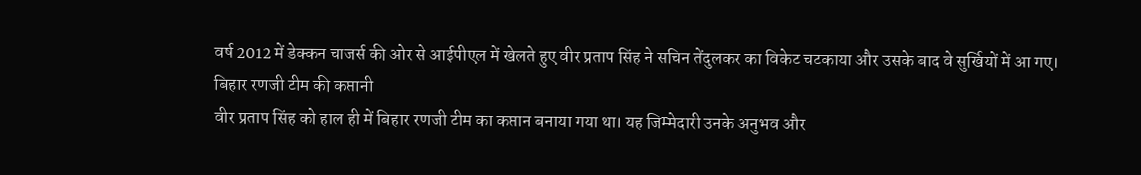वर्ष 2012 में डेक्कन चाजर्स की ओर से आईपीएल में खेलते हुए वीर प्रताप सिंह ने सचिन तेंदुलकर का विकेट चटकाया और उसके बाद वे सुर्खियों में आ गए।
बिहार रणजी टीम की कप्तानी
वीर प्रताप सिंह को हाल ही में बिहार रणजी टीम का कप्तान बनाया गया था। यह जिम्मेदारी उनके अनुभव और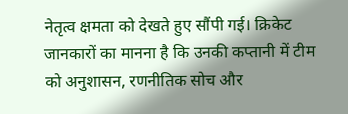नेतृत्व क्षमता को देखते हुए सौंपी गई। क्रिकेट जानकारों का मानना है कि उनकी कप्तानी में टीम को अनुशासन, रणनीतिक सोच और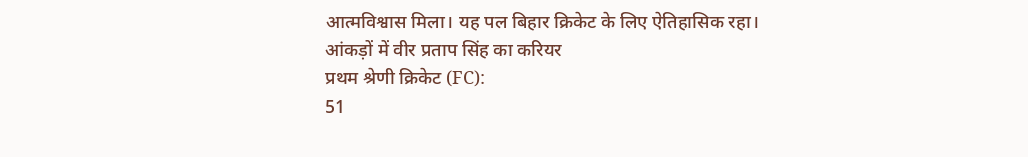आत्मविश्वास मिला। यह पल बिहार क्रिकेट के लिए ऐतिहासिक रहा।
आंकड़ों में वीर प्रताप सिंह का करियर
प्रथम श्रेणी क्रिकेट (FC):
51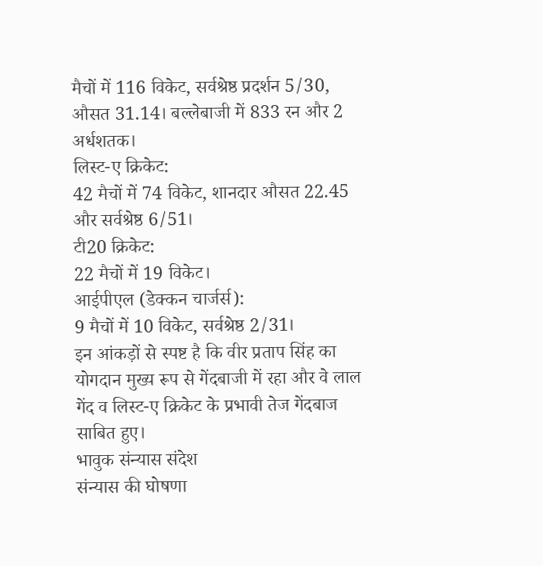मैचों में 116 विकेट, सर्वश्रेष्ठ प्रदर्शन 5/30, औसत 31.14। बल्लेबाजी में 833 रन और 2 अर्धशतक।
लिस्ट-ए क्रिकेट:
42 मैचों में 74 विकेट, शानदार औसत 22.45 और सर्वश्रेष्ठ 6/51।
टी20 क्रिकेट:
22 मैचों में 19 विकेट।
आईपीएल (डेक्कन चार्जर्स):
9 मैचों में 10 विकेट, सर्वश्रेष्ठ 2/31।
इन आंकड़ों से स्पष्ट है कि वीर प्रताप सिंह का योगदान मुख्य रूप से गेंदबाजी में रहा और वे लाल गेंद व लिस्ट-ए क्रिकेट के प्रभावी तेज गेंदबाज साबित हुए।
भावुक संन्यास संदेश
संन्यास की घोषणा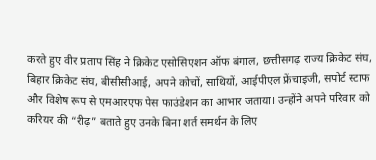करते हुए वीर प्रताप सिंह ने क्रिकेट एसोसिएशन ऑफ बंगाल, छत्तीसगढ़ राज्य क्रिकेट संघ, बिहार क्रिकेट संघ, बीसीसीआई, अपने कोचों, साथियों, आईपीएल फ्रेंचाइजी, सपोर्ट स्टाफ और विशेष रूप से एमआरएफ पेस फाउंडेशन का आभार जताया। उन्होंने अपने परिवार को करियर की “रीढ़” बताते हुए उनके बिना शर्त समर्थन के लिए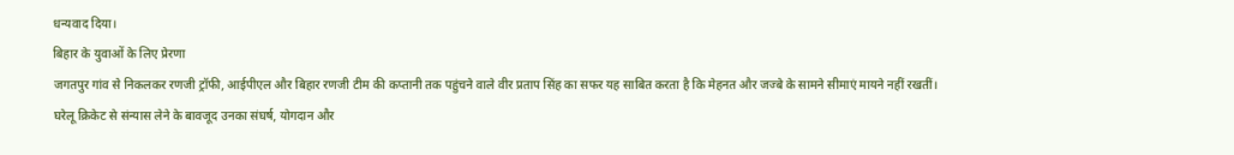धन्यवाद दिया।
बिहार के युवाओं के लिए प्रेरणा
जगतपुर गांव से निकलकर रणजी ट्रॉफी, आईपीएल और बिहार रणजी टीम की कप्तानी तक पहुंचने वाले वीर प्रताप सिंह का सफर यह साबित करता है कि मेहनत और जज्बे के सामने सीमाएं मायने नहीं रखतीं। घरेलू क्रिकेट से संन्यास लेने के बावजूद उनका संघर्ष, योगदान और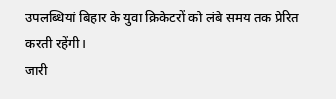उपलब्धियां बिहार के युवा क्रिकेटरों को लंबे समय तक प्रेरित करती रहेंगी।
जारी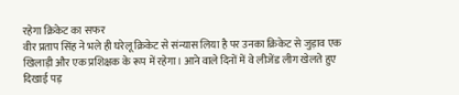रहेगा क्रिकेट का सफर
वीर प्रताप सिंह ने भले ही घरेलू क्रिकेट से संन्यास लिया है पर उनका क्रिकेट से जुड़ाव एक खिलाड़ी और एक प्रशिक्षक के रूप में रहेगा। आने वाले दिनों में वे लीजेंड लीग खेलते हुए दिखाई पड़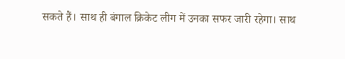सकते हैं। साथ ही बंगाल क्रिकेट लीग में उनका सफर जारी रहेगा। साथ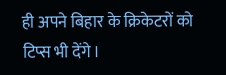ही अपने बिहार के क्रिकेटरों को टिप्स भी देंगे।